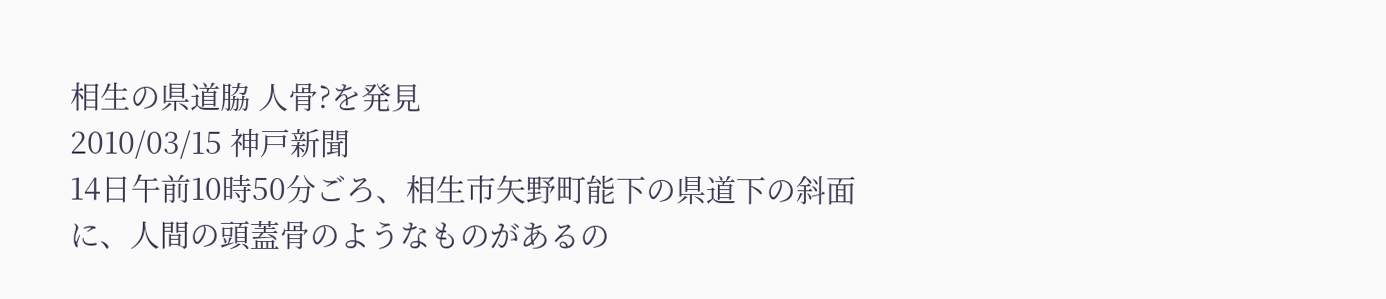相生の県道脇 人骨?を発見
2010/03/15 神戸新聞
14日午前10時50分ごろ、相生市矢野町能下の県道下の斜面に、人間の頭蓋骨のようなものがあるの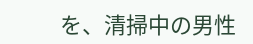を、清掃中の男性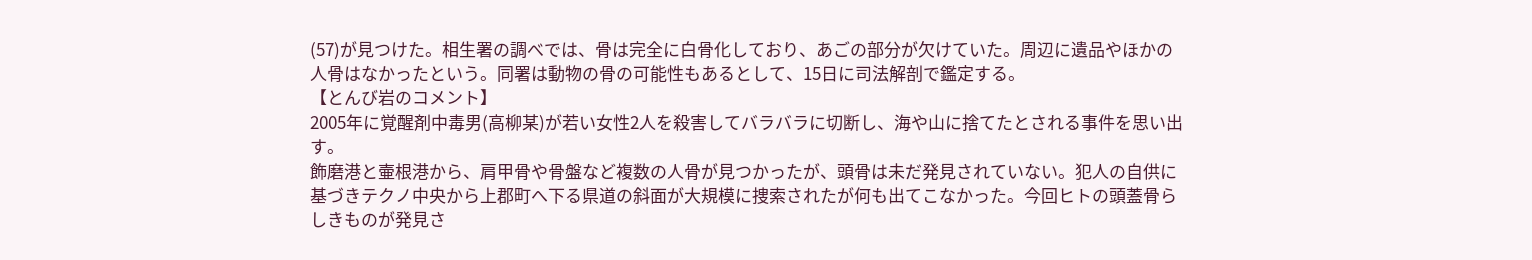(57)が見つけた。相生署の調べでは、骨は完全に白骨化しており、あごの部分が欠けていた。周辺に遺品やほかの人骨はなかったという。同署は動物の骨の可能性もあるとして、15日に司法解剖で鑑定する。
【とんび岩のコメント】
2005年に覚醒剤中毒男(高柳某)が若い女性2人を殺害してバラバラに切断し、海や山に捨てたとされる事件を思い出す。
飾磨港と壷根港から、肩甲骨や骨盤など複数の人骨が見つかったが、頭骨は未だ発見されていない。犯人の自供に基づきテクノ中央から上郡町へ下る県道の斜面が大規模に捜索されたが何も出てこなかった。今回ヒトの頭蓋骨らしきものが発見さ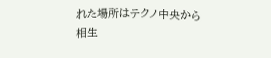れた場所はテクノ中央から相生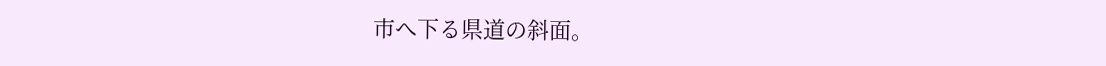市へ下る県道の斜面。